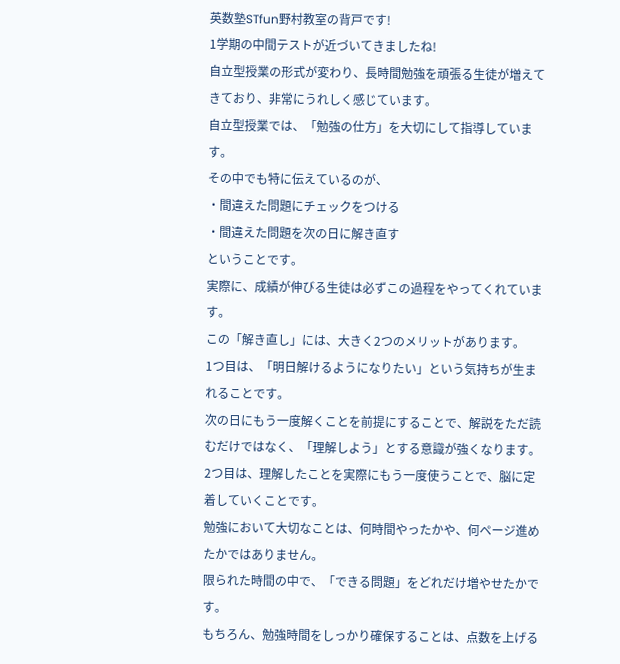英数塾STfun野村教室の背戸です!
1学期の中間テストが近づいてきましたね!
自立型授業の形式が変わり、長時間勉強を頑張る生徒が増えてきており、非常にうれしく感じています。
自立型授業では、「勉強の仕方」を大切にして指導しています。
その中でも特に伝えているのが、
・間違えた問題にチェックをつける
・間違えた問題を次の日に解き直す
ということです。
実際に、成績が伸びる生徒は必ずこの過程をやってくれています。
この「解き直し」には、大きく2つのメリットがあります。
1つ目は、「明日解けるようになりたい」という気持ちが生まれることです。
次の日にもう一度解くことを前提にすることで、解説をただ読むだけではなく、「理解しよう」とする意識が強くなります。
2つ目は、理解したことを実際にもう一度使うことで、脳に定着していくことです。
勉強において大切なことは、何時間やったかや、何ページ進めたかではありません。
限られた時間の中で、「できる問題」をどれだけ増やせたかです。
もちろん、勉強時間をしっかり確保することは、点数を上げる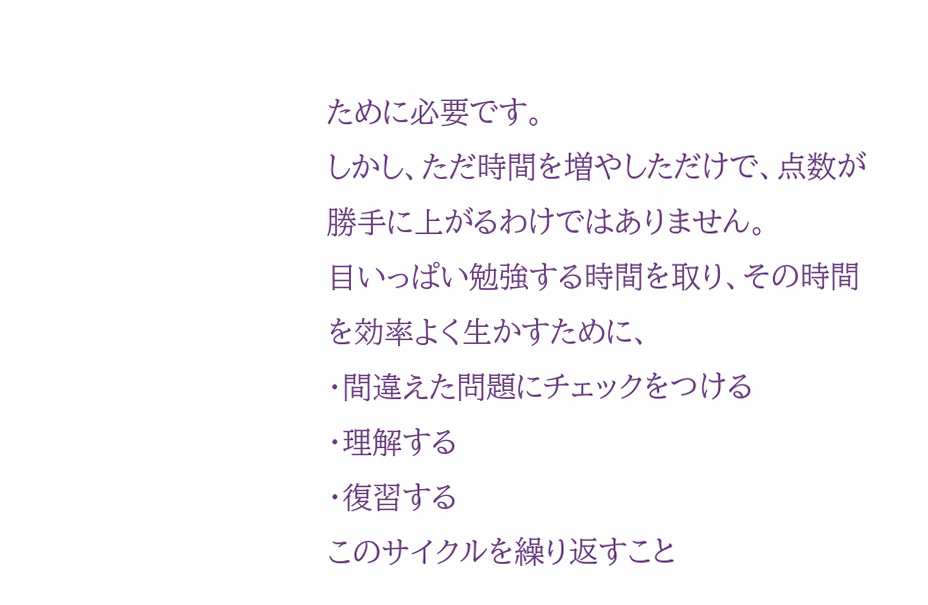ために必要です。
しかし、ただ時間を増やしただけで、点数が勝手に上がるわけではありません。
目いっぱい勉強する時間を取り、その時間を効率よく生かすために、
・間違えた問題にチェックをつける
・理解する
・復習する
このサイクルを繰り返すこと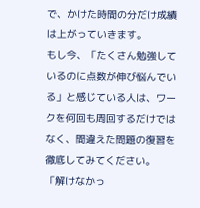で、かけた時間の分だけ成績は上がっていきます。
もし今、「たくさん勉強しているのに点数が伸び悩んでいる」と感じている人は、ワークを何回も周回するだけではなく、間違えた問題の復習を徹底してみてください。
「解けなかっ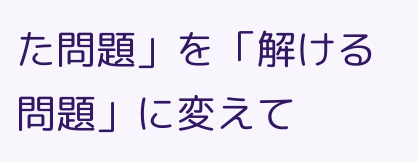た問題」を「解ける問題」に変えて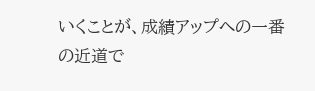いくことが、成績アップへの一番の近道で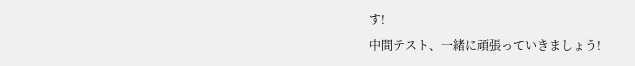す!
中間テスト、一緒に頑張っていきましょう!